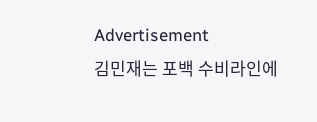Advertisement
김민재는 포백 수비라인에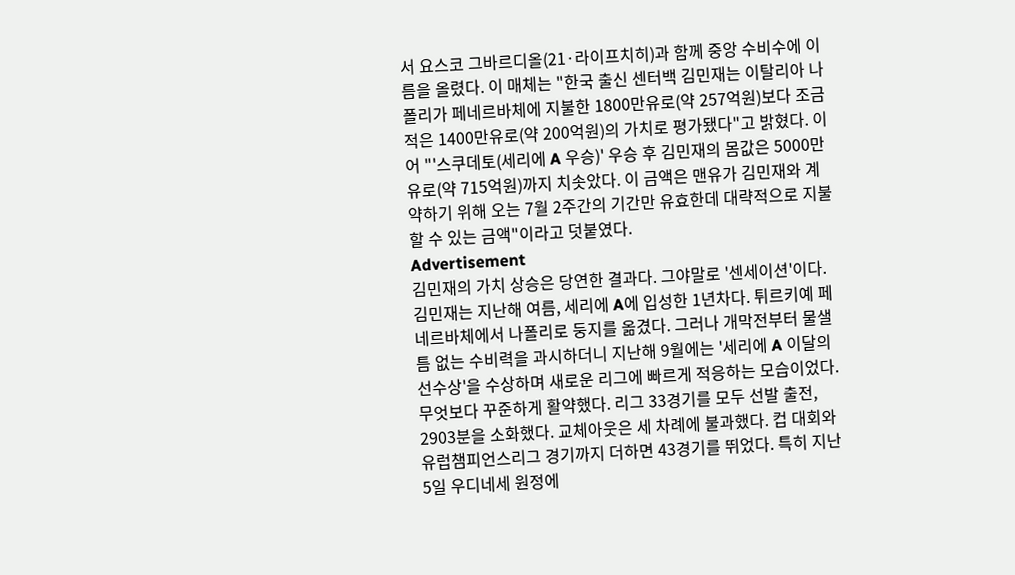서 요스코 그바르디올(21·라이프치히)과 함께 중앙 수비수에 이름을 올렸다. 이 매체는 "한국 출신 센터백 김민재는 이탈리아 나폴리가 페네르바체에 지불한 1800만유로(약 257억원)보다 조금 적은 1400만유로(약 200억원)의 가치로 평가됐다"고 밝혔다. 이어 "'스쿠데토(세리에 A 우승)' 우승 후 김민재의 몸값은 5000만유로(약 715억원)까지 치솟았다. 이 금액은 맨유가 김민재와 계약하기 위해 오는 7월 2주간의 기간만 유효한데 대략적으로 지불할 수 있는 금액"이라고 덧붙였다.
Advertisement
김민재의 가치 상승은 당연한 결과다. 그야말로 '센세이션'이다. 김민재는 지난해 여름, 세리에 A에 입성한 1년차다. 튀르키예 페네르바체에서 나폴리로 둥지를 옮겼다. 그러나 개막전부터 물샐 틈 없는 수비력을 과시하더니 지난해 9월에는 '세리에 A 이달의 선수상'을 수상하며 새로운 리그에 빠르게 적응하는 모습이었다. 무엇보다 꾸준하게 활약했다. 리그 33경기를 모두 선발 출전, 2903분을 소화했다. 교체아웃은 세 차례에 불과했다. 컵 대회와 유럽챔피언스리그 경기까지 더하면 43경기를 뛰었다. 특히 지난 5일 우디네세 원정에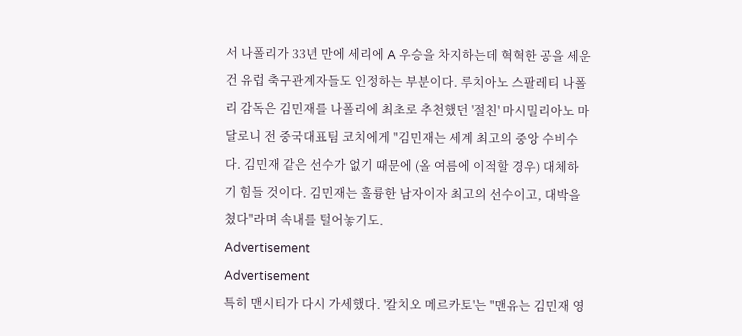서 나폴리가 33년 만에 세리에 A 우승을 차지하는데 혁혁한 공을 세운 건 유럽 축구관계자들도 인정하는 부분이다. 루치아노 스팔레티 나폴리 감독은 김민재를 나폴리에 최초로 추천했던 '절친' 마시밀리아노 마달로니 전 중국대표팀 코치에게 "김민재는 세계 최고의 중앙 수비수다. 김민재 같은 선수가 없기 때문에 (올 여름에 이적할 경우) 대체하기 힘들 것이다. 김민재는 훌륭한 남자이자 최고의 선수이고, 대박을 쳤다"라며 속내를 털어놓기도.
Advertisement
Advertisement
특히 맨시티가 다시 가세했다. '칼치오 메르카토'는 "맨유는 김민재 영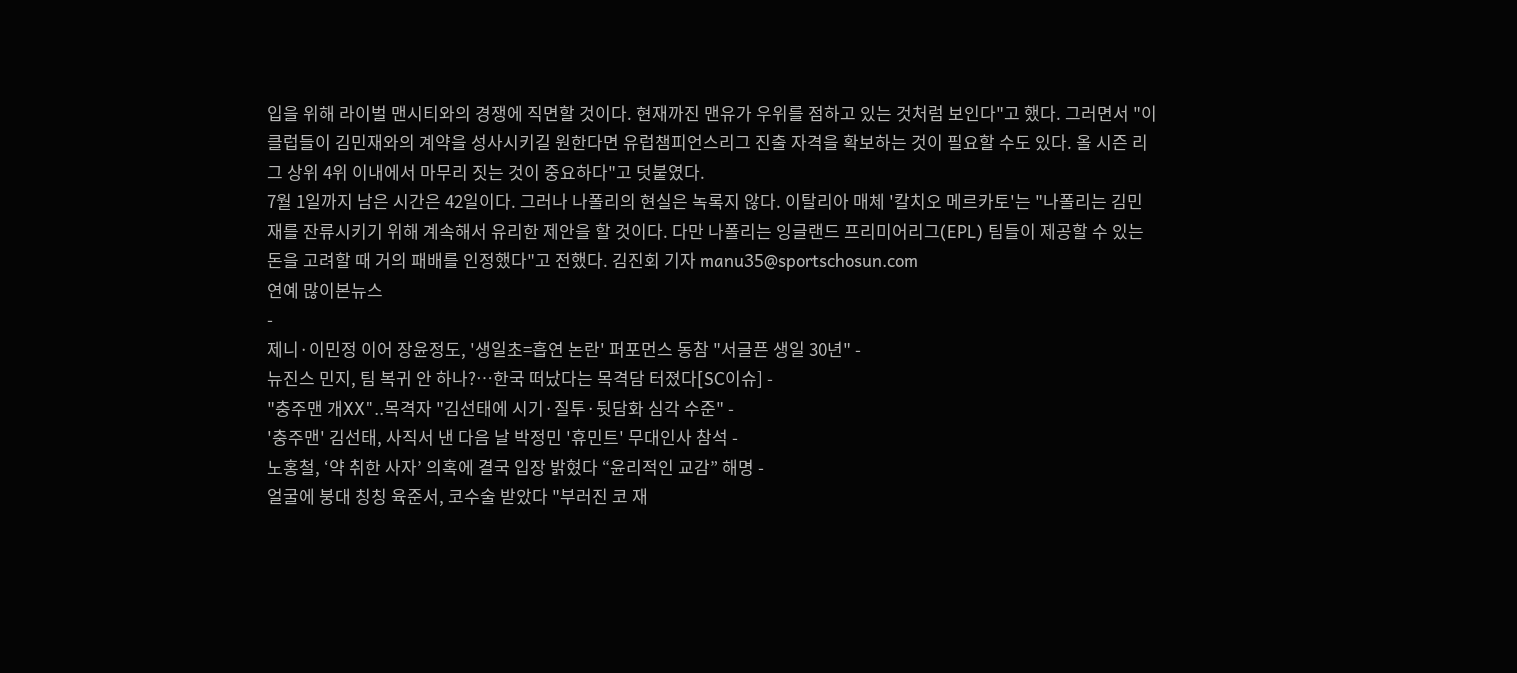입을 위해 라이벌 맨시티와의 경쟁에 직면할 것이다. 현재까진 맨유가 우위를 점하고 있는 것처럼 보인다"고 했다. 그러면서 "이 클럽들이 김민재와의 계약을 성사시키길 원한다면 유럽챔피언스리그 진출 자격을 확보하는 것이 필요할 수도 있다. 올 시즌 리그 상위 4위 이내에서 마무리 짓는 것이 중요하다"고 덧붙였다.
7월 1일까지 남은 시간은 42일이다. 그러나 나폴리의 현실은 녹록지 않다. 이탈리아 매체 '칼치오 메르카토'는 "나폴리는 김민재를 잔류시키기 위해 계속해서 유리한 제안을 할 것이다. 다만 나폴리는 잉글랜드 프리미어리그(EPL) 팀들이 제공할 수 있는 돈을 고려할 때 거의 패배를 인정했다"고 전했다. 김진회 기자 manu35@sportschosun.com
연예 많이본뉴스
-
제니·이민정 이어 장윤정도, '생일초=흡연 논란' 퍼포먼스 동참 "서글픈 생일 30년" -
뉴진스 민지, 팀 복귀 안 하나?…한국 떠났다는 목격담 터졌다[SC이슈] -
"충주맨 개XX"..목격자 "김선태에 시기·질투·뒷담화 심각 수준" -
'충주맨' 김선태, 사직서 낸 다음 날 박정민 '휴민트' 무대인사 참석 -
노홍철, ‘약 취한 사자’ 의혹에 결국 입장 밝혔다 “윤리적인 교감” 해명 -
얼굴에 붕대 칭칭 육준서, 코수술 받았다 "부러진 코 재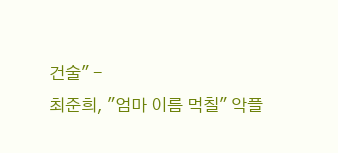건술" -
최준희, "엄마 이름 먹칠" 악플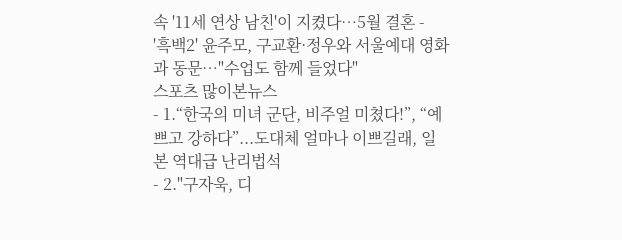속 '11세 연상 남친'이 지켰다…5월 결혼 -
'흑백2' 윤주모, 구교환·정우와 서울예대 영화과 동문…"수업도 함께 들었다"
스포츠 많이본뉴스
- 1.“한국의 미녀 군단, 비주얼 미쳤다!”, “예쁘고 강하다”...도대체 얼마나 이쁘길래, 일본 역대급 난리법석
- 2."구자욱, 디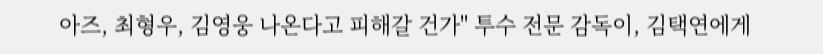아즈, 최형우, 김영웅 나온다고 피해갈 건가" 투수 전문 감독이, 김택연에게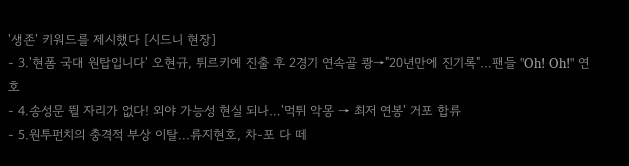'생존' 키워드를 제시했다 [시드니 현장]
- 3.'현폼 국대 원탑입니다' 오현규, 튀르키예 진출 후 2경기 연속골 쾅→"20년만에 진기록"…팬들 "Oh! Oh!" 연호
- 4.송성문 뛸 자리가 없다! 외야 가능성 현실 되나…'먹튀 악몽 → 최저 연봉' 거포 합류
- 5.원투펀치의 충격적 부상 이탈...류지현호, 차-포 다 떼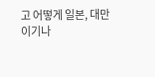고 어떻게 일본, 대만 이기나